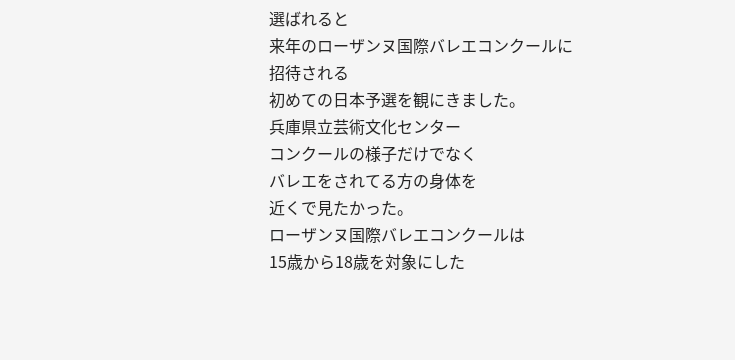選ばれると
来年のローザンヌ国際バレエコンクールに
招待される
初めての日本予選を観にきました。
兵庫県立芸術文化センター
コンクールの様子だけでなく
バレエをされてる方の身体を
近くで見たかった。
ローザンヌ国際バレエコンクールは
15歳から18歳を対象にした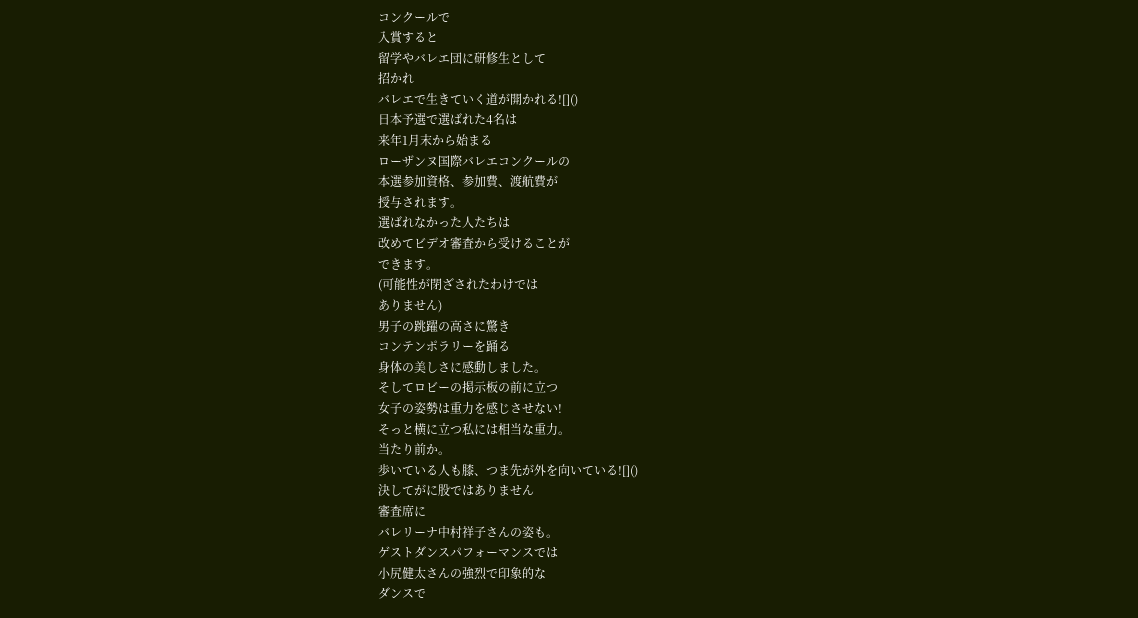コンクールで
入賞すると
留学やバレエ団に研修生として
招かれ
バレエで生きていく道が開かれる![]()
日本予選で選ばれた4名は
来年1月末から始まる
ローザンヌ国際バレエコンクールの
本選参加資格、参加費、渡航費が
授与されます。
選ばれなかった人たちは
改めてビデオ審査から受けることが
できます。
(可能性が閉ざされたわけでは
ありません)
男子の跳躍の高さに驚き
コンテンポラリーを踊る
身体の美しさに感動しました。
そしてロビーの掲示板の前に立つ
女子の姿勢は重力を感じさせない!
そっと横に立つ私には相当な重力。
当たり前か。
歩いている人も膝、つま先が外を向いている![]()
決してがに股ではありません
審査席に
バレリーナ中村祥子さんの姿も。
ゲストダンスパフォーマンスでは
小尻健太さんの強烈で印象的な
ダンスで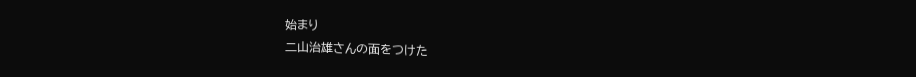始まり
二山治雄さんの面をつけた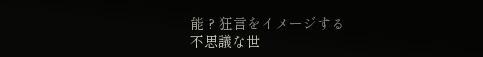能 ? 狂言をイメージする
不思議な世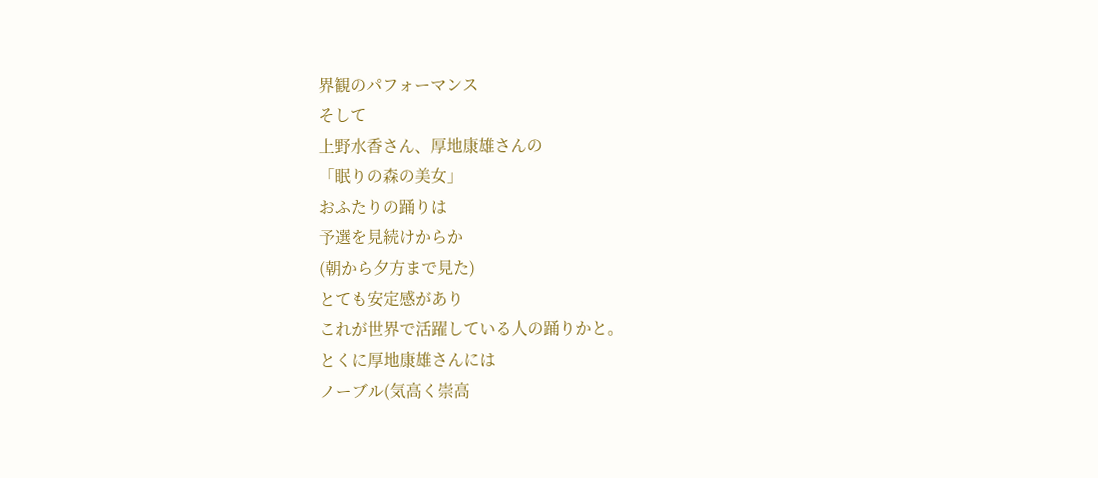界観のパフォーマンス
そして
上野水香さん、厚地康雄さんの
「眠りの森の美女」
おふたりの踊りは
予選を見続けからか
(朝から夕方まで見た)
とても安定感があり
これが世界で活躍している人の踊りかと。
とくに厚地康雄さんには
ノーブル(気高く崇高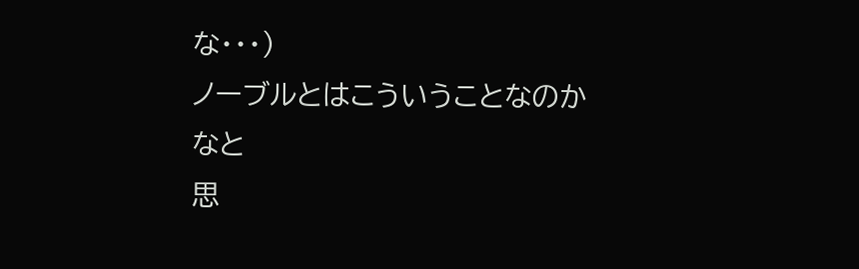な・・・)
ノーブルとはこういうことなのかなと
思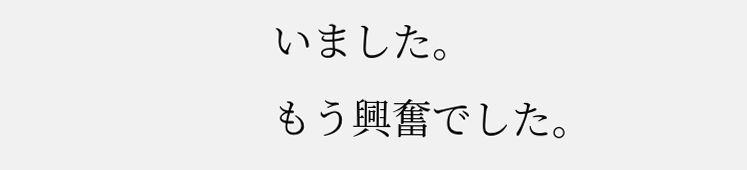いました。
もう興奮でした。